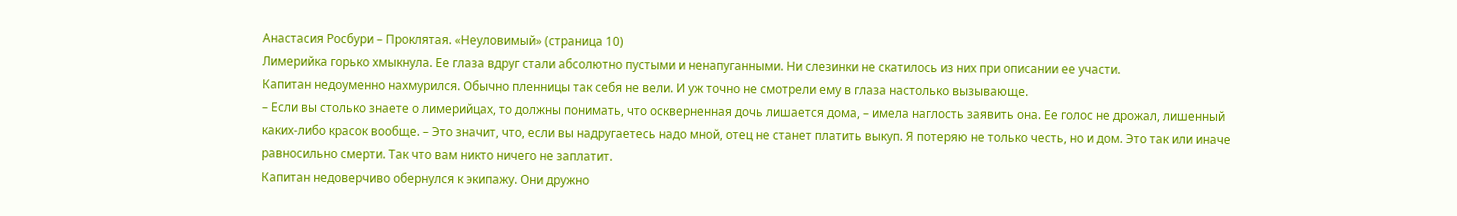Анастасия Росбури – Проклятая. «Неуловимый» (страница 10)
Лимерийка горько хмыкнула. Ее глаза вдруг стали абсолютно пустыми и ненапуганными. Ни слезинки не скатилось из них при описании ее участи.
Капитан недоуменно нахмурился. Обычно пленницы так себя не вели. И уж точно не смотрели ему в глаза настолько вызывающе.
– Если вы столько знаете о лимерийцах, то должны понимать, что оскверненная дочь лишается дома, – имела наглость заявить она. Ее голос не дрожал, лишенный каких-либо красок вообще. – Это значит, что, если вы надругаетесь надо мной, отец не станет платить выкуп. Я потеряю не только честь, но и дом. Это так или иначе равносильно смерти. Так что вам никто ничего не заплатит.
Капитан недоверчиво обернулся к экипажу. Они дружно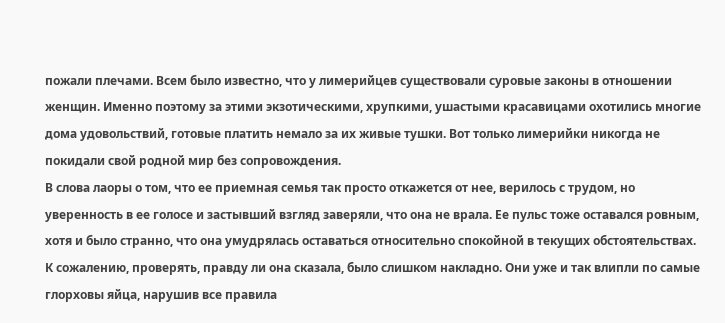пожали плечами. Всем было известно, что у лимерийцев существовали суровые законы в отношении женщин. Именно поэтому за этими экзотическими, хрупкими, ушастыми красавицами охотились многие дома удовольствий, готовые платить немало за их живые тушки. Вот только лимерийки никогда не покидали свой родной мир без сопровождения.
В слова лаоры о том, что ее приемная семья так просто откажется от нее, верилось с трудом, но уверенность в ее голосе и застывший взгляд заверяли, что она не врала. Ее пульс тоже оставался ровным, хотя и было странно, что она умудрялась оставаться относительно спокойной в текущих обстоятельствах.
К сожалению, проверять, правду ли она сказала, было слишком накладно. Они уже и так влипли по самые глорховы яйца, нарушив все правила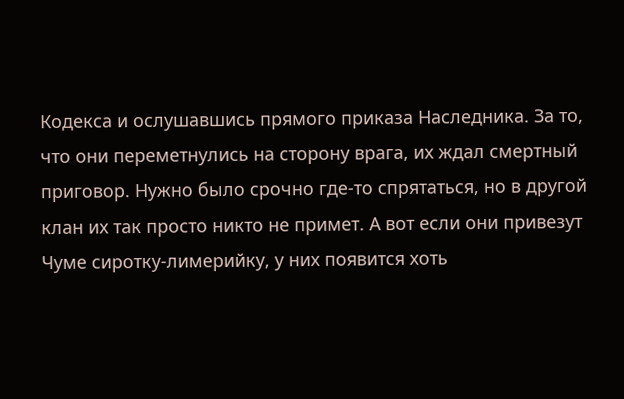Кодекса и ослушавшись прямого приказа Наследника. За то, что они переметнулись на сторону врага, их ждал смертный приговор. Нужно было срочно где-то спрятаться, но в другой клан их так просто никто не примет. А вот если они привезут Чуме сиротку-лимерийку, у них появится хоть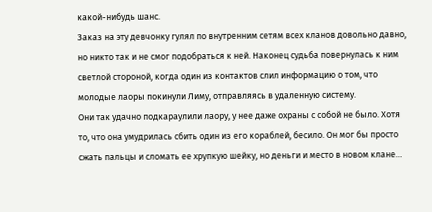какой-нибудь шанс.
Заказ на эту девчонку гулял по внутренним сетям всех кланов довольно давно, но никто так и не смог подобраться к ней. Наконец судьба повернулась к ним светлой стороной, когда один из контактов слил информацию о том, что молодые лаоры покинули Лиму, отправляясь в удаленную систему.
Они так удачно подкараулили лаору, у нее даже охраны с собой не было. Хотя то, что она умудрилась сбить один из его кораблей, бесило. Он мог бы просто сжать пальцы и сломать ее хрупкую шейку, но деньги и место в новом клане…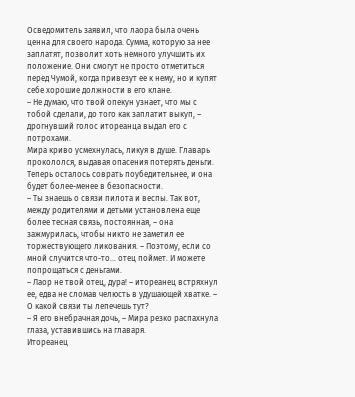Осведомитель заявил, что лаора была очень ценна для своего народа. Сумма, которую за нее заплатят, позволит хоть немного улучшить их положение. Они смогут не просто отметиться перед Чумой, когда привезут ее к нему, но и купят себе хорошие должности в его клане.
– Не думаю, что твой опекун узнает, что мы с тобой сделали, до того как заплатит выкуп, – дрогнувший голос итореанца выдал его с потрохами.
Мира криво усмехнулась, ликуя в душе. Главарь прокололся, выдавая опасения потерять деньги. Теперь осталось соврать поубедительнее, и она будет более-менее в безопасности.
– Ты знаешь о связи пилота и веспы. Так вот, между родителями и детьми установлена еще более тесная связь, постоянная, – она зажмурилась, чтобы никто не заметил ее торжествующего ликования. – Поэтому, если со мной случится что-то… отец поймет. И можете попрощаться с деньгами.
– Лаор не твой отец, дура! – итореанец встряхнул ее, едва не сломав челюсть в удушающей хватке. – О какой связи ты лепечешь тут?
– Я его внебрачная дочь, – Мира резко распахнула глаза, уставившись на главаря.
Итореанец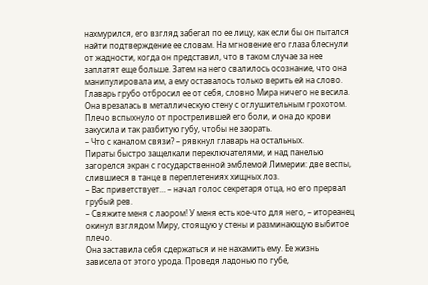нахмурился, его взгляд забегал по ее лицу, как если бы он пытался найти подтверждение ее словам. На мгновение его глаза блеснули от жадности, когда он представил, что в таком случае за нее заплатят еще больше. Затем на него свалилось осознание, что она манипулировала им, а ему оставалось только верить ей на слово.
Главарь грубо отбросил ее от себя, словно Мира ничего не весила. Она врезалась в металлическую стену с оглушительным грохотом. Плечо вспыхнуло от прострелившей его боли, и она до крови закусила и так разбитую губу, чтобы не заорать.
– Что с каналом связи? – рявкнул главарь на остальных.
Пираты быстро защелкали переключателями, и над панелью загорелся экран с государственной эмблемой Лимерии: две веспы, слившиеся в танце в переплетениях хищных лоз.
– Вас приветствует… – начал голос секретаря отца, но его прервал грубый рев.
– Свяжите меня с лаором! У меня есть кое-что для него, – итореанец окинул взглядом Миру, стоящую у стены и разминающую выбитое плечо.
Она заставила себя сдержаться и не нахамить ему. Ее жизнь зависела от этого урода. Проведя ладонью по губе,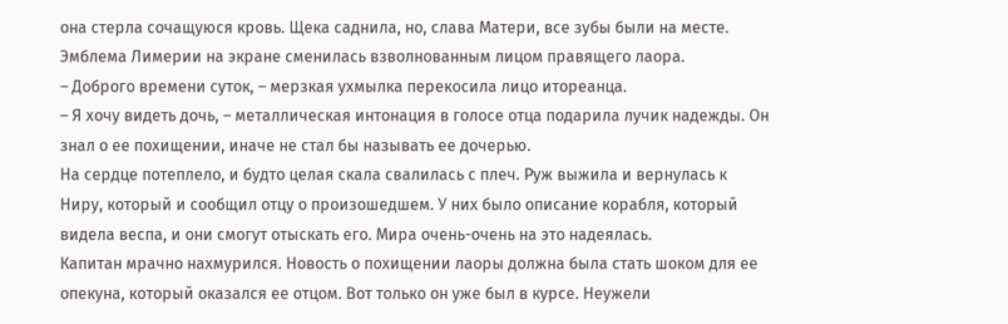она стерла сочащуюся кровь. Щека саднила, но, слава Матери, все зубы были на месте.
Эмблема Лимерии на экране сменилась взволнованным лицом правящего лаора.
– Доброго времени суток, – мерзкая ухмылка перекосила лицо итореанца.
– Я хочу видеть дочь, – металлическая интонация в голосе отца подарила лучик надежды. Он знал о ее похищении, иначе не стал бы называть ее дочерью.
На сердце потеплело, и будто целая скала свалилась с плеч. Руж выжила и вернулась к Ниру, который и сообщил отцу о произошедшем. У них было описание корабля, который видела веспа, и они смогут отыскать его. Мира очень-очень на это надеялась.
Капитан мрачно нахмурился. Новость о похищении лаоры должна была стать шоком для ее опекуна, который оказался ее отцом. Вот только он уже был в курсе. Неужели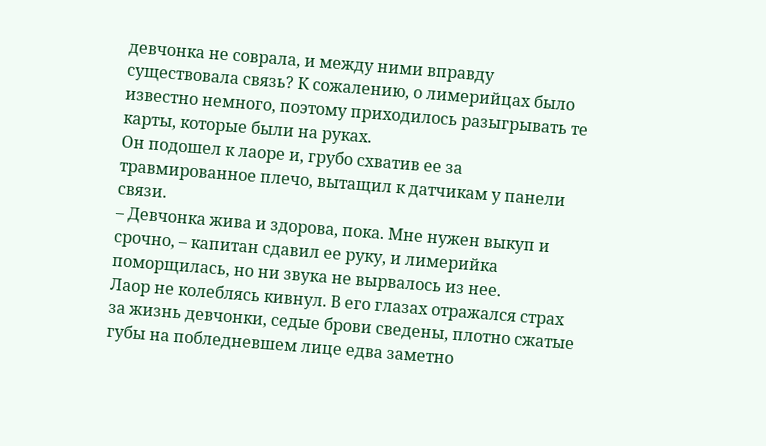девчонка не соврала, и между ними вправду существовала связь? К сожалению, о лимерийцах было известно немного, поэтому приходилось разыгрывать те карты, которые были на руках.
Он подошел к лаоре и, грубо схватив ее за травмированное плечо, вытащил к датчикам у панели связи.
– Девчонка жива и здорова, пока. Мне нужен выкуп и срочно, – капитан сдавил ее руку, и лимерийка поморщилась, но ни звука не вырвалось из нее.
Лаор не колеблясь кивнул. В его глазах отражался страх за жизнь девчонки, седые брови сведены, плотно сжатые губы на побледневшем лице едва заметно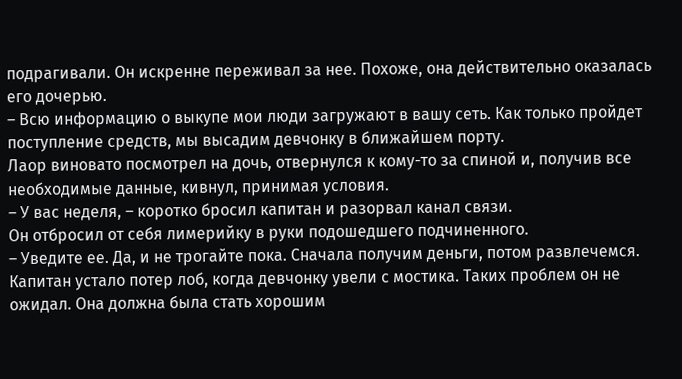подрагивали. Он искренне переживал за нее. Похоже, она действительно оказалась его дочерью.
– Всю информацию о выкупе мои люди загружают в вашу сеть. Как только пройдет поступление средств, мы высадим девчонку в ближайшем порту.
Лаор виновато посмотрел на дочь, отвернулся к кому-то за спиной и, получив все необходимые данные, кивнул, принимая условия.
– У вас неделя, – коротко бросил капитан и разорвал канал связи.
Он отбросил от себя лимерийку в руки подошедшего подчиненного.
– Уведите ее. Да, и не трогайте пока. Сначала получим деньги, потом развлечемся.
Капитан устало потер лоб, когда девчонку увели с мостика. Таких проблем он не ожидал. Она должна была стать хорошим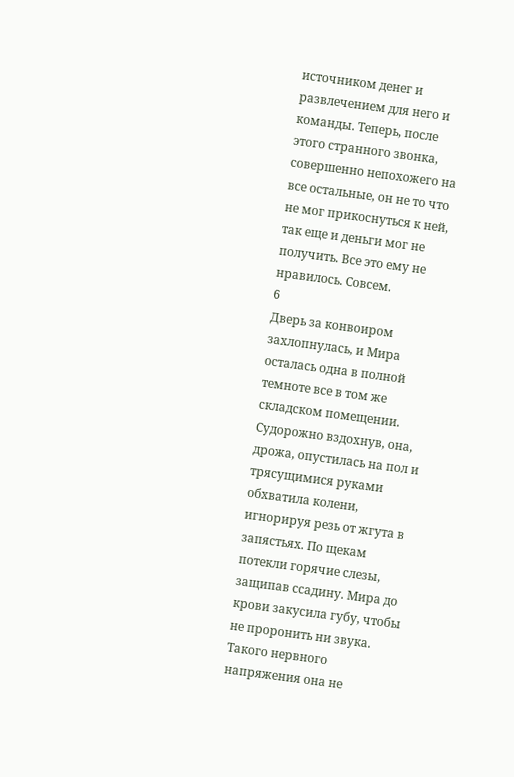источником денег и развлечением для него и команды. Теперь, после этого странного звонка, совершенно непохожего на все остальные, он не то что не мог прикоснуться к ней, так еще и деньги мог не получить. Все это ему не нравилось. Совсем.
6
Дверь за конвоиром захлопнулась, и Мира осталась одна в полной темноте все в том же складском помещении. Судорожно вздохнув, она, дрожа, опустилась на пол и трясущимися руками обхватила колени, игнорируя резь от жгута в запястьях. По щекам потекли горячие слезы, защипав ссадину. Мира до крови закусила губу, чтобы не проронить ни звука.
Такого нервного напряжения она не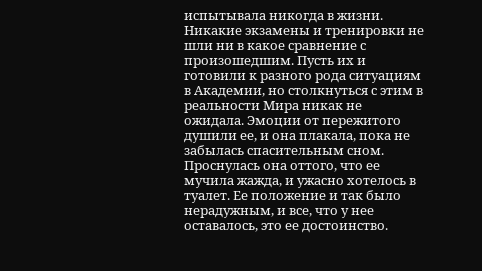испытывала никогда в жизни. Никакие экзамены и тренировки не шли ни в какое сравнение с произошедшим. Пусть их и готовили к разного рода ситуациям в Академии, но столкнуться с этим в реальности Мира никак не ожидала. Эмоции от пережитого душили ее, и она плакала, пока не забылась спасительным сном.
Проснулась она оттого, что ее мучила жажда, и ужасно хотелось в туалет. Ее положение и так было нерадужным, и все, что у нее оставалось, это ее достоинство.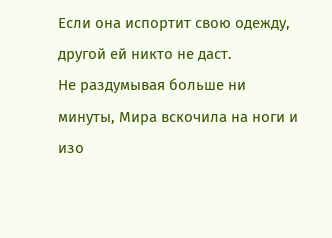Если она испортит свою одежду, другой ей никто не даст.
Не раздумывая больше ни минуты, Мира вскочила на ноги и изо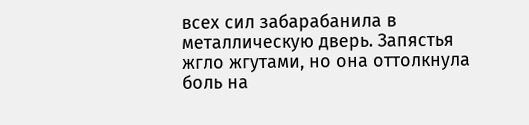всех сил забарабанила в металлическую дверь. Запястья жгло жгутами, но она оттолкнула боль на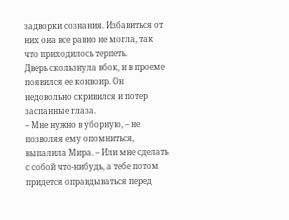задворки сознания. Избавиться от них она все равно не могла, так что приходилось терпеть.
Дверь скользнула вбок, и в проеме появился ее конвоир. Он недовольно скривился и потер заспанные глаза.
– Мне нужно в уборную, – не позволяя ему опомниться, выпалила Мира. – Или мне сделать с собой что-нибудь, а тебе потом придется оправдываться перед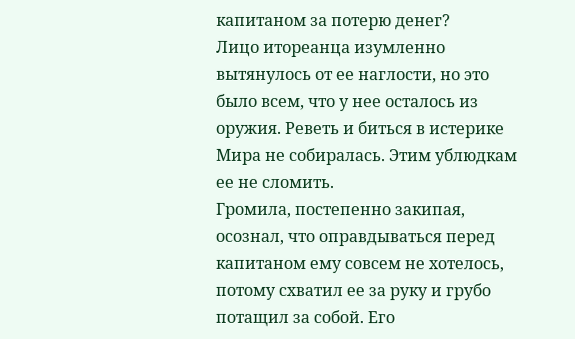капитаном за потерю денег?
Лицо итореанца изумленно вытянулось от ее наглости, но это было всем, что у нее осталось из оружия. Реветь и биться в истерике Мира не собиралась. Этим ублюдкам ее не сломить.
Громила, постепенно закипая, осознал, что оправдываться перед капитаном ему совсем не хотелось, потому схватил ее за руку и грубо потащил за собой. Его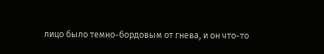лицо было темно-бордовым от гнева, и он что-то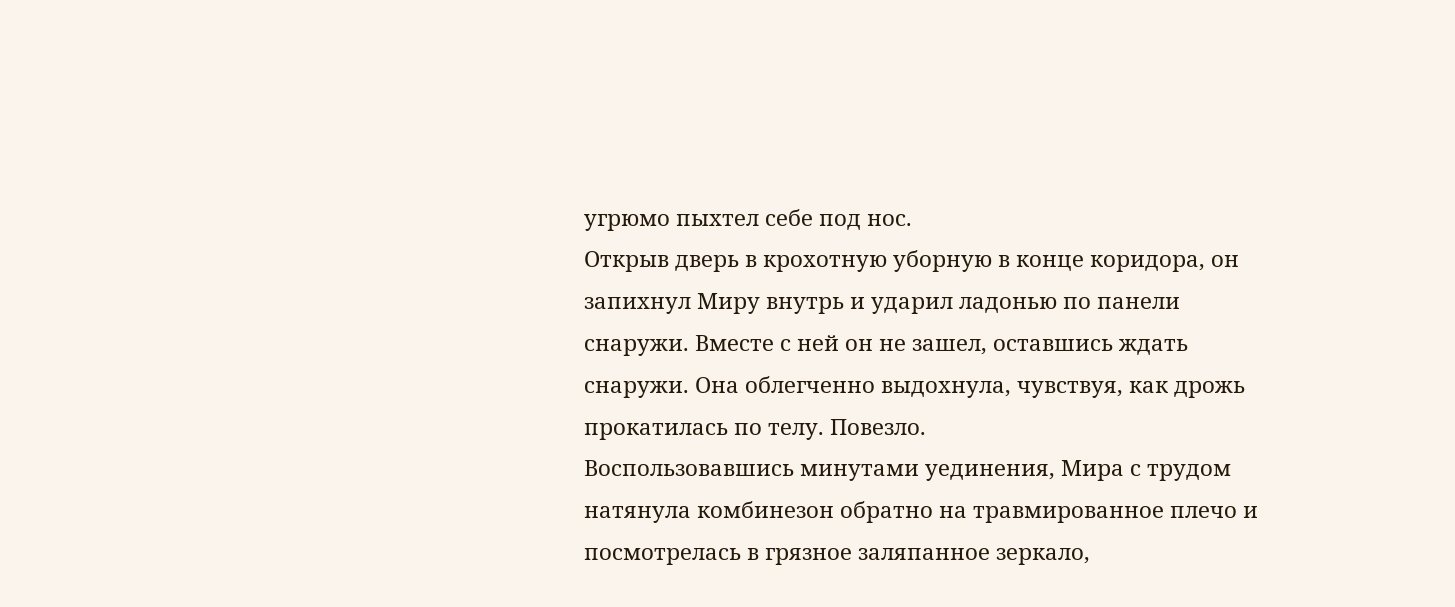угрюмо пыхтел себе под нос.
Открыв дверь в крохотную уборную в конце коридора, он запихнул Миру внутрь и ударил ладонью по панели снаружи. Вместе с ней он не зашел, оставшись ждать снаружи. Она облегченно выдохнула, чувствуя, как дрожь прокатилась по телу. Повезло.
Воспользовавшись минутами уединения, Мира с трудом натянула комбинезон обратно на травмированное плечо и посмотрелась в грязное заляпанное зеркало,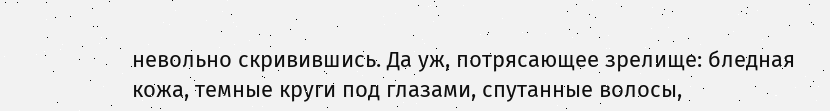невольно скривившись. Да уж, потрясающее зрелище: бледная кожа, темные круги под глазами, спутанные волосы,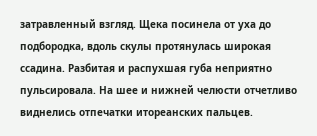затравленный взгляд. Щека посинела от уха до подбородка, вдоль скулы протянулась широкая ссадина. Разбитая и распухшая губа неприятно пульсировала. На шее и нижней челюсти отчетливо виднелись отпечатки итореанских пальцев.